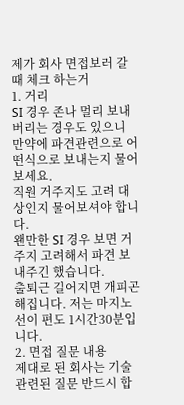제가 회사 면접보러 갈때 체크 하는거
1. 거리
SI 경우 존나 멀리 보내버리는 경우도 있으니
만약에 파견관련으로 어떤식으로 보내는지 물어보세요.
직원 거주지도 고려 대상인지 물어보셔야 합니다.
왠만한 SI 경우 보면 거주지 고려해서 파견 보내주긴 했습니다.
출퇴근 길어지면 개피곤해집니다. 저는 마지노선이 편도 1시간30분입니다.
2. 면접 질문 내용
제대로 된 회사는 기술 관련된 질문 반드시 합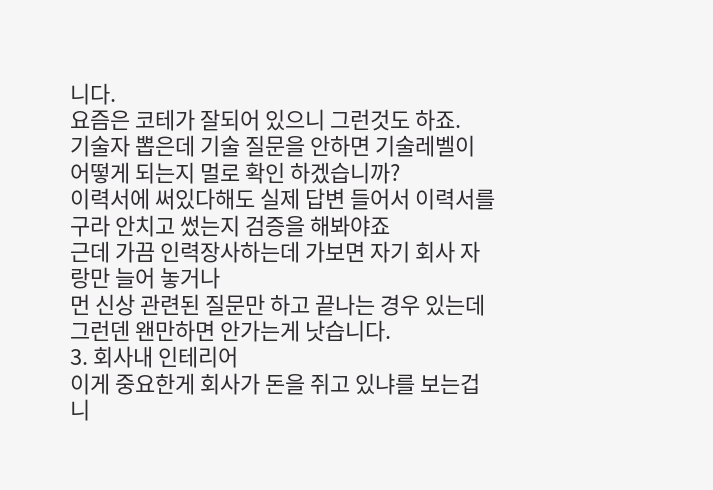니다.
요즘은 코테가 잘되어 있으니 그런것도 하죠.
기술자 뽑은데 기술 질문을 안하면 기술레벨이 어떻게 되는지 멀로 확인 하겠습니까?
이력서에 써있다해도 실제 답변 들어서 이력서를 구라 안치고 썼는지 검증을 해봐야죠
근데 가끔 인력장사하는데 가보면 자기 회사 자랑만 늘어 놓거나
먼 신상 관련된 질문만 하고 끝나는 경우 있는데
그런덴 왠만하면 안가는게 낫습니다.
3. 회사내 인테리어
이게 중요한게 회사가 돈을 쥐고 있냐를 보는겁니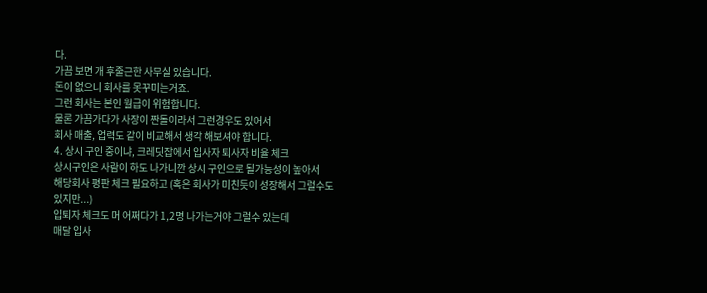다.
가끔 보면 개 후줄근한 사무실 있습니다.
돈이 없으니 회사를 못꾸미는거죠.
그런 회사는 본인 월급이 위험합니다.
물론 가끔가다가 사장이 짠돌이라서 그런경우도 있어서
회사 매출, 업력도 같이 비교해서 생각 해보셔야 합니다.
4. 상시 구인 중이냐, 크레딧잡에서 입사자 퇴사자 비율 체크
상시구인은 사람이 하도 나가니깐 상시 구인으로 될가능성이 높아서
해당회사 평판 체크 필요하고 (혹은 회사가 미친듯이 성장해서 그럴수도있지만...)
입퇴자 체크도 머 어쩌다가 1,2명 나가는거야 그럴수 있는데
매달 입사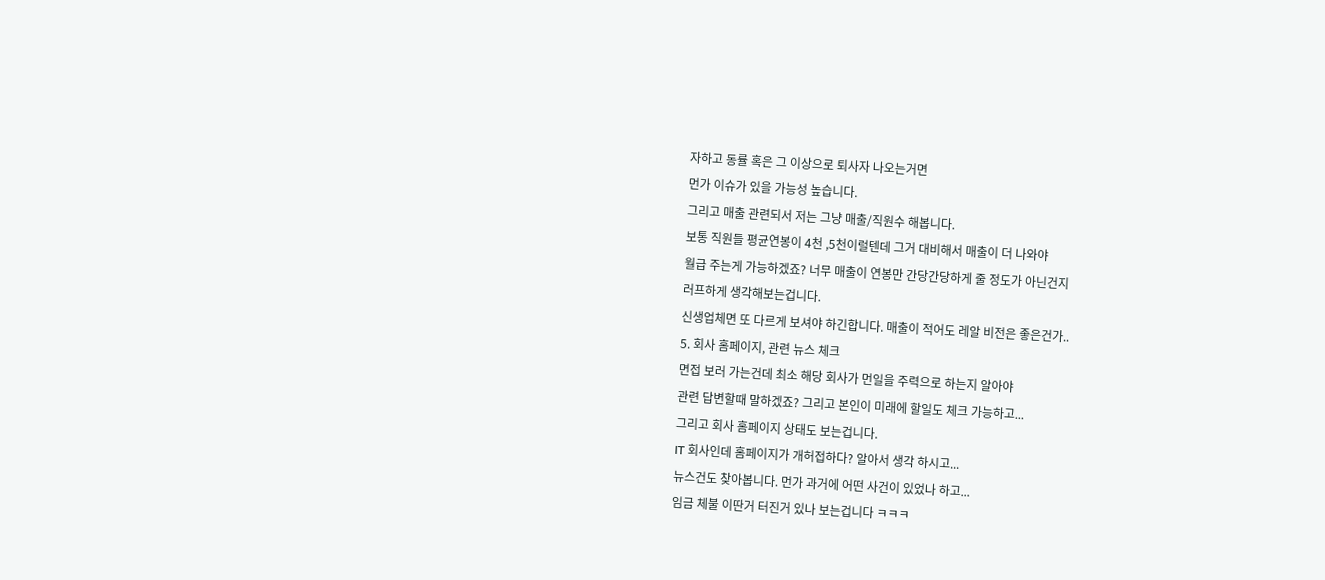자하고 동률 혹은 그 이상으로 퇴사자 나오는거면
먼가 이슈가 있을 가능성 높습니다.
그리고 매출 관련되서 저는 그냥 매출/직원수 해봅니다.
보통 직원들 평균연봉이 4천 ,5천이럴텐데 그거 대비해서 매출이 더 나와야
월급 주는게 가능하겠죠? 너무 매출이 연봉만 간당간당하게 줄 정도가 아닌건지
러프하게 생각해보는겁니다.
신생업체면 또 다르게 보셔야 하긴합니다. 매출이 적어도 레알 비전은 좋은건가..
5. 회사 홈페이지, 관련 뉴스 체크
면접 보러 가는건데 최소 해당 회사가 먼일을 주력으로 하는지 알아야
관련 답변할때 말하겠죠? 그리고 본인이 미래에 할일도 체크 가능하고...
그리고 회사 홈페이지 상태도 보는겁니다.
IT 회사인데 홈페이지가 개허접하다? 알아서 생각 하시고...
뉴스건도 찾아봅니다. 먼가 과거에 어떤 사건이 있었나 하고...
임금 체불 이딴거 터진거 있나 보는겁니다 ㅋㅋㅋ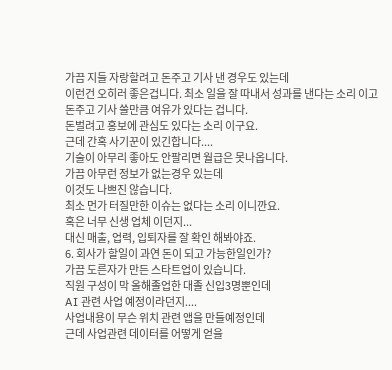가끔 지들 자랑할려고 돈주고 기사 낸 경우도 있는데
이런건 오히러 좋은겁니다. 최소 일을 잘 따내서 성과를 낸다는 소리 이고
돈주고 기사 쓸만큼 여유가 있다는 겁니다.
돈벌려고 홍보에 관심도 있다는 소리 이구요.
근데 간혹 사기꾼이 있긴합니다....
기술이 아무리 좋아도 안팔리면 월급은 못나옵니다.
가끔 아무런 정보가 없는경우 있는데
이것도 나쁘진 않습니다.
최소 먼가 터질만한 이슈는 없다는 소리 이니깐요.
혹은 너무 신생 업체 이던지...
대신 매출, 업력, 입퇴자를 잘 확인 해봐야죠.
6. 회사가 할일이 과연 돈이 되고 가능한일인가?
가끔 도른자가 만든 스타트업이 있습니다.
직원 구성이 막 올해졸업한 대졸 신입3명뿐인데
AI 관련 사업 예정이라던지....
사업내용이 무슨 위치 관련 앱을 만들예정인데
근데 사업관련 데이터를 어떻게 얻을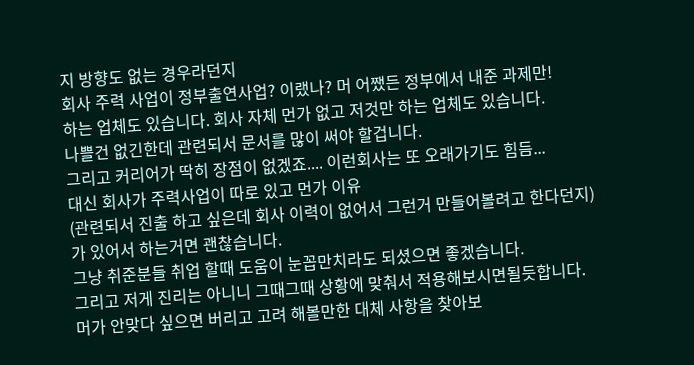지 방향도 없는 경우라던지
회사 주력 사업이 정부출연사업? 이랬나? 머 어쨌든 정부에서 내준 과제만!
하는 업체도 있습니다. 회사 자체 먼가 없고 저것만 하는 업체도 있습니다.
나쁠건 없긴한데 관련되서 문서를 많이 써야 할겁니다.
그리고 커리어가 딱히 장점이 없겠죠.... 이런회사는 또 오래가기도 힘듬...
대신 회사가 주력사업이 따로 있고 먼가 이유
(관련되서 진출 하고 싶은데 회사 이력이 없어서 그런거 만들어볼려고 한다던지)
가 있어서 하는거면 괜찮습니다.
그냥 취준분들 취업 할때 도움이 눈꼽만치라도 되셨으면 좋겠습니다.
그리고 저게 진리는 아니니 그때그때 상황에 맞춰서 적용해보시면될듯합니다.
머가 안맞다 싶으면 버리고 고려 해볼만한 대체 사항을 찾아보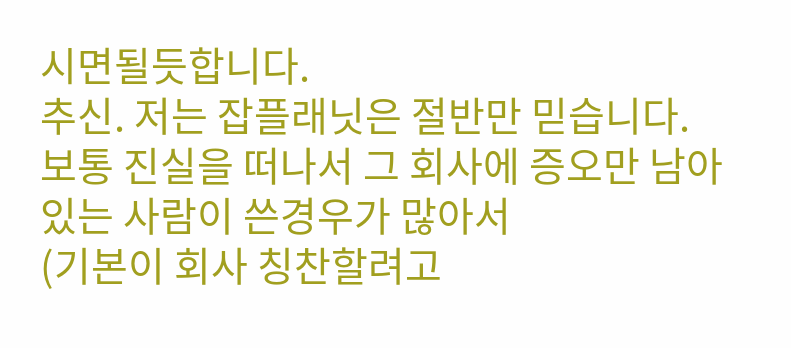시면될듯합니다.
추신. 저는 잡플래닛은 절반만 믿습니다.
보통 진실을 떠나서 그 회사에 증오만 남아있는 사람이 쓴경우가 많아서
(기본이 회사 칭찬할려고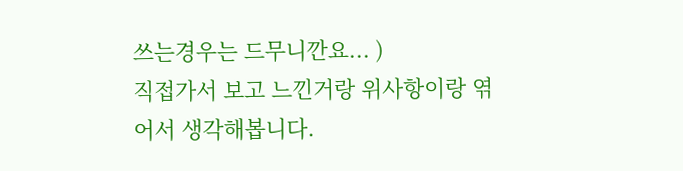쓰는경우는 드무니깐요... )
직접가서 보고 느낀거랑 위사항이랑 엮어서 생각해봅니다.